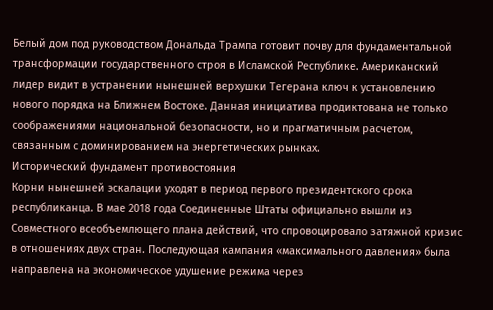Белый дом под руководством Дональда Трампа готовит почву для фундаментальной трансформации государственного строя в Исламской Республике. Американский лидер видит в устранении нынешней верхушки Тегерана ключ к установлению нового порядка на Ближнем Востоке. Данная инициатива продиктована не только соображениями национальной безопасности, но и прагматичным расчетом, связанным с доминированием на энергетических рынках.
Исторический фундамент противостояния
Корни нынешней эскалации уходят в период первого президентского срока республиканца. В мае 2018 года Соединенные Штаты официально вышли из Совместного всеобъемлющего плана действий, что спровоцировало затяжной кризис в отношениях двух стран. Последующая кампания «максимального давления» была направлена на экономическое удушение режима через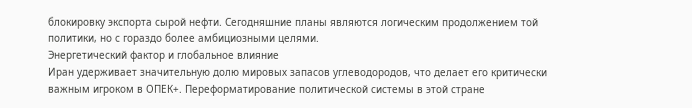блокировку экспорта сырой нефти. Сегодняшние планы являются логическим продолжением той политики, но с гораздо более амбициозными целями.
Энергетический фактор и глобальное влияние
Иран удерживает значительную долю мировых запасов углеводородов, что делает его критически важным игроком в ОПЕК+. Переформатирование политической системы в этой стране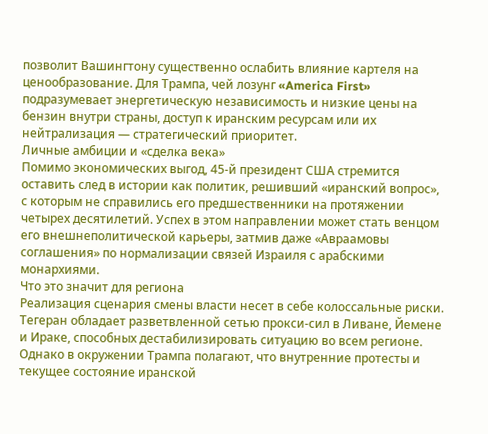позволит Вашингтону существенно ослабить влияние картеля на ценообразование. Для Трампа, чей лозунг «America First» подразумевает энергетическую независимость и низкие цены на бензин внутри страны, доступ к иранским ресурсам или их нейтрализация — стратегический приоритет.
Личные амбиции и «сделка века»
Помимо экономических выгод, 45-й президент США стремится оставить след в истории как политик, решивший «иранский вопрос», с которым не справились его предшественники на протяжении четырех десятилетий. Успех в этом направлении может стать венцом его внешнеполитической карьеры, затмив даже «Авраамовы соглашения» по нормализации связей Израиля с арабскими монархиями.
Что это значит для региона
Реализация сценария смены власти несет в себе колоссальные риски. Тегеран обладает разветвленной сетью прокси-сил в Ливане, Йемене и Ираке, способных дестабилизировать ситуацию во всем регионе. Однако в окружении Трампа полагают, что внутренние протесты и текущее состояние иранской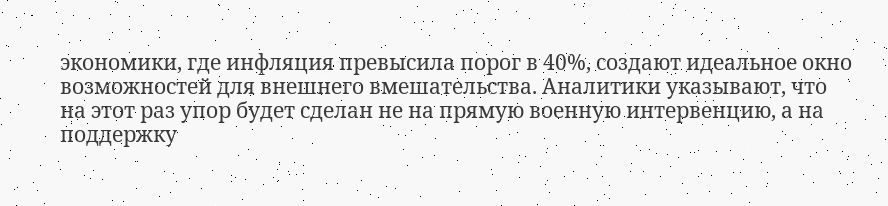экономики, где инфляция превысила порог в 40%, создают идеальное окно возможностей для внешнего вмешательства. Аналитики указывают, что на этот раз упор будет сделан не на прямую военную интервенцию, а на поддержку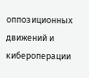оппозиционных движений и кибероперации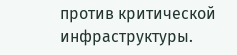против критической инфраструктуры.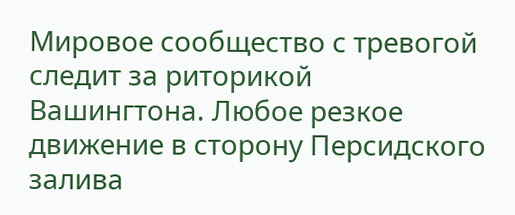Мировое сообщество с тревогой следит за риторикой Вашингтона. Любое резкое движение в сторону Персидского залива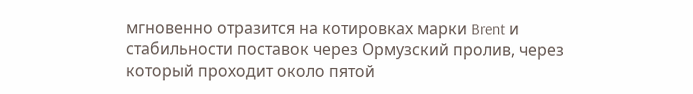мгновенно отразится на котировках марки Brent и стабильности поставок через Ормузский пролив, через который проходит около пятой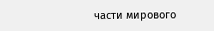части мирового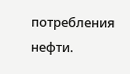потребления нефти.